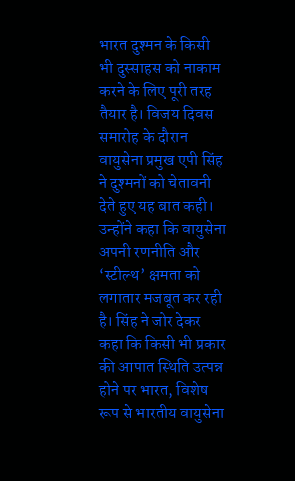भारत दुश्मन के किसी भी दुस्साहस को नाकाम करने के लिए पूरी तरह तैयार है। विजय दिवस समारोह के दौरान वायुसेना प्रमुख एपी सिंह ने दुश्मनों को चेतावनी देते हुए यह बात कही। उन्होंने कहा कि वायुसेना अपनी रणनीति और ‘स्टील्थ’ क्षमता को लगातार मजबूत कर रही है। सिंह ने जोर देकर कहा कि किसी भी प्रकार की आपात स्थिति उत्पन्न होने पर भारत, विशेष रूप से भारतीय वायुसेना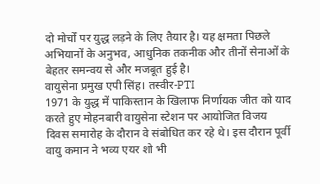दो मोर्चों पर युद्ध लड़ने के लिए तैयार है। यह क्षमता पिछले अभियानों के अनुभव, आधुनिक तकनीक और तीनों सेनाओं के बेहतर समन्वय से और मजबूत हुई है।
वायुसेना प्रमुख एपी सिंह। तस्वीर-PTI
1971 के युद्ध में पाकिस्तान के खिलाफ निर्णायक जीत को याद करते हुए मोहनबारी वायुसेना स्टेशन पर आयोजित विजय दिवस समारोह के दौरान वे संबोधित कर रहे थे। इस दौरान पूर्वी वायु कमान ने भव्य एयर शो भी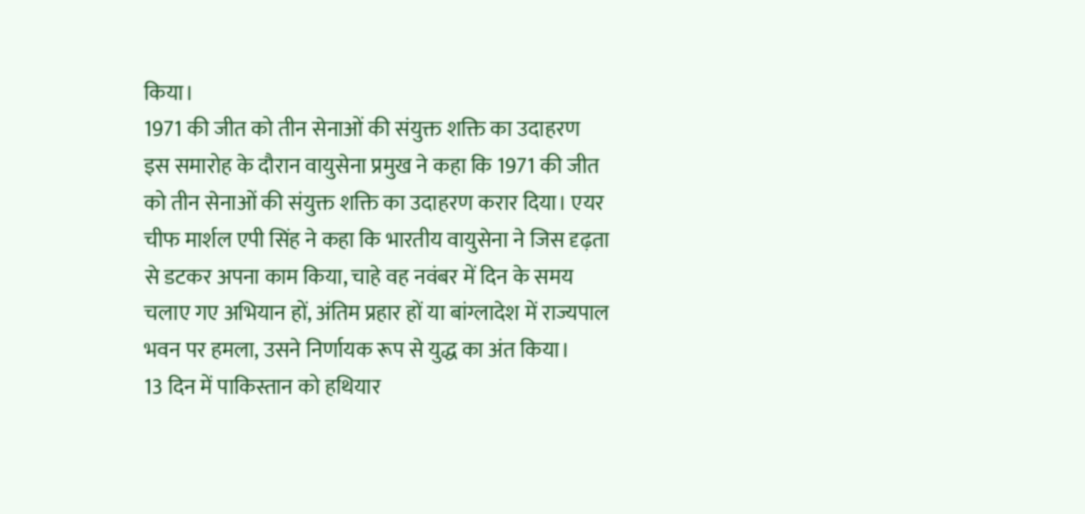किया।
1971 की जीत को तीन सेनाओं की संयुक्त शक्ति का उदाहरण
इस समारोह के दौरान वायुसेना प्रमुख ने कहा कि 1971 की जीत को तीन सेनाओं की संयुक्त शक्ति का उदाहरण करार दिया। एयर चीफ मार्शल एपी सिंह ने कहा कि भारतीय वायुसेना ने जिस दृढ़ता से डटकर अपना काम किया, चाहे वह नवंबर में दिन के समय चलाए गए अभियान हों, अंतिम प्रहार हों या बांग्लादेश में राज्यपाल भवन पर हमला, उसने निर्णायक रूप से युद्ध का अंत किया।
13 दिन में पाकिस्तान को हथियार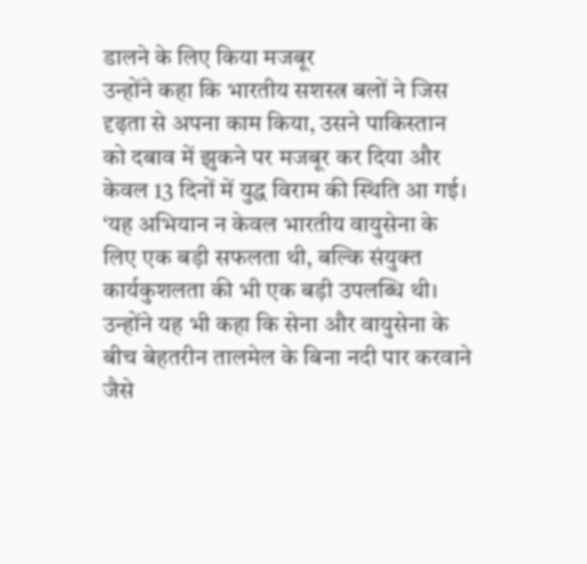डालने के लिए किया मजबूर
उन्होंने कहा कि भारतीय सशस्त्र बलों ने जिस दृढ़ता से अपना काम किया, उसने पाकिस्तान को दबाव में झुकने पर मजबूर कर दिया और केवल 13 दिनों में युद्ध विराम की स्थिति आ गई। ‘यह अभियान न केवल भारतीय वायुसेना के लिए एक बड़ी सफलता थी, बल्कि संयुक्त कार्यकुशलता की भी एक बड़ी उपलब्धि थी। उन्होंने यह भी कहा कि सेना और वायुसेना के बीच बेहतरीन तालमेल के बिना नदी पार करवाने जैसे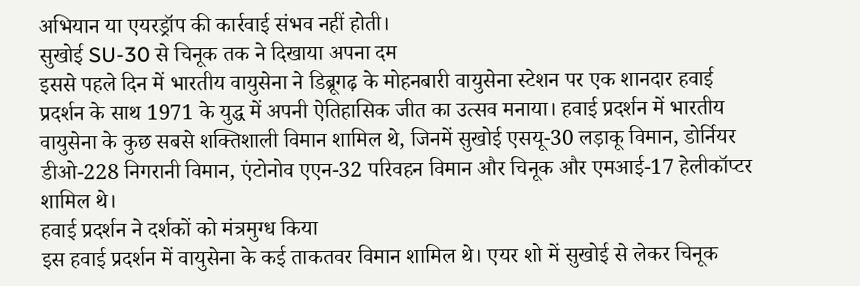अभियान या एयरड्रॉप की कार्रवाई संभव नहीं होती।
सुखोई SU-30 से चिनूक तक ने दिखाया अपना दम
इससे पहले दिन में भारतीय वायुसेना ने डिब्रूगढ़ के मोहनबारी वायुसेना स्टेशन पर एक शानदार हवाई प्रदर्शन के साथ 1971 के युद्ध में अपनी ऐतिहासिक जीत का उत्सव मनाया। हवाई प्रदर्शन में भारतीय वायुसेना के कुछ सबसे शक्तिशाली विमान शामिल थे, जिनमें सुखोई एसयू-30 लड़ाकू विमान, डोर्नियर डीओ-228 निगरानी विमान, एंटोनोव एएन-32 परिवहन विमान और चिनूक और एमआई-17 हेलीकॉप्टर शामिल थे।
हवाई प्रदर्शन ने दर्शकों को मंत्रमुग्ध किया
इस हवाई प्रदर्शन में वायुसेना के कई ताकतवर विमान शामिल थे। एयर शो में सुखोई से लेकर चिनूक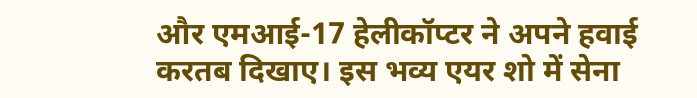और एमआई-17 हेलीकॉप्टर ने अपने हवाई करतब दिखाए। इस भव्य एयर शो में सेना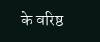के वरिष्ठ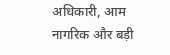अधिकारी, आम नागरिक और बड़ी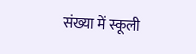संख्या में स्कूली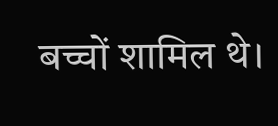बच्चों शामिल थे।